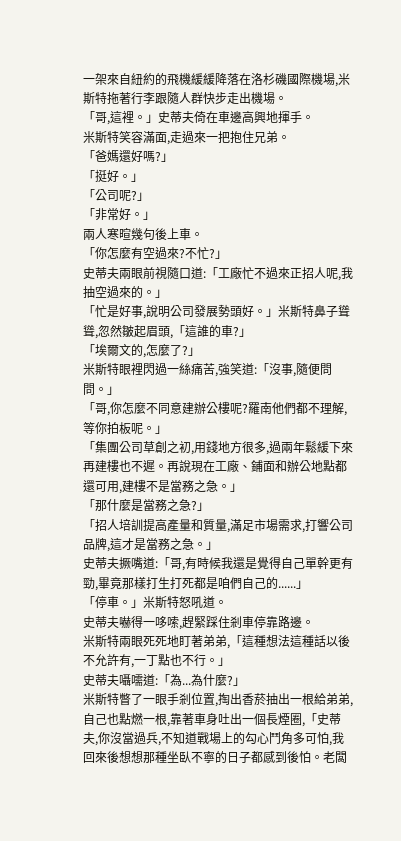一架來自紐約的飛機緩緩降落在洛杉磯國際機場,米斯特拖著行李跟隨人群快步走出機場。
「哥,這裡。」史蒂夫倚在車邊高興地揮手。
米斯特笑容滿面,走過來一把抱住兄弟。
「爸媽還好嗎?」
「挺好。」
「公司呢?」
「非常好。」
兩人寒暄幾句後上車。
「你怎麼有空過來?不忙?」
史蒂夫兩眼前視隨口道:「工廠忙不過來正招人呢,我抽空過來的。」
「忙是好事,說明公司發展勢頭好。」米斯特鼻子聳聳,忽然皺起眉頭,「這誰的車?」
「埃爾文的,怎麼了?」
米斯特眼裡閃過一絲痛苦,強笑道:「沒事,隨便問問。」
「哥,你怎麼不同意建辦公樓呢?羅南他們都不理解,等你拍板呢。」
「集團公司草創之初,用錢地方很多,過兩年鬆緩下來再建樓也不遲。再說現在工廠、鋪面和辦公地點都還可用,建樓不是當務之急。」
「那什麼是當務之急?」
「招人培訓提高產量和質量,滿足市場需求,打響公司品牌,這才是當務之急。」
史蒂夫撅嘴道:「哥,有時候我還是覺得自己單幹更有勁,畢竟那樣打生打死都是咱們自己的......」
「停車。」米斯特怒吼道。
史蒂夫嚇得一哆嗦,趕緊踩住剎車停靠路邊。
米斯特兩眼死死地盯著弟弟,「這種想法這種話以後不允許有,一丁點也不行。」
史蒂夫囁嚅道:「為...為什麼?」
米斯特瞥了一眼手剎位置,掏出香菸抽出一根給弟弟,自己也點燃一根,靠著車身吐出一個長煙圈,「史蒂夫,你沒當過兵,不知道戰場上的勾心鬥角多可怕,我回來後想想那種坐臥不寧的日子都感到後怕。老闆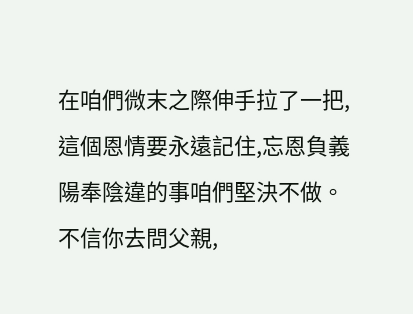在咱們微末之際伸手拉了一把,這個恩情要永遠記住,忘恩負義陽奉陰違的事咱們堅決不做。不信你去問父親,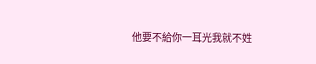他要不給你一耳光我就不姓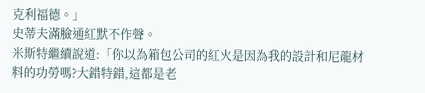克利福德。」
史蒂夫滿臉通紅默不作聲。
米斯特繼續說道:「你以為箱包公司的紅火是因為我的設計和尼龍材料的功勞嗎?大錯特錯,這都是老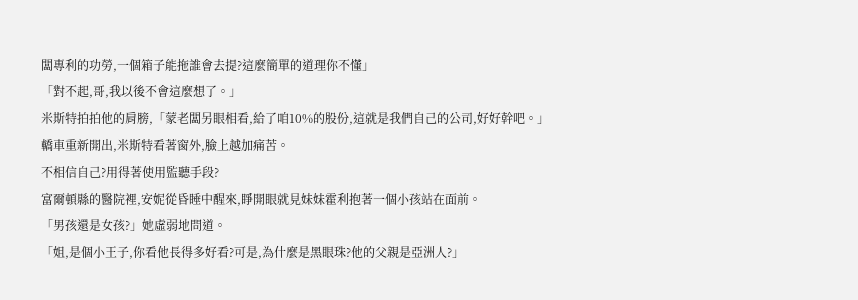闆專利的功勞,一個箱子能拖誰會去提?這麼簡單的道理你不懂」
「對不起,哥,我以後不會這麼想了。」
米斯特拍拍他的肩膀,「蒙老闆另眼相看,給了咱10%的股份,這就是我們自己的公司,好好幹吧。」
轎車重新開出,米斯特看著窗外,臉上越加痛苦。
不相信自己?用得著使用監聽手段?
富爾頓縣的醫院裡,安妮從昏睡中醒來,睜開眼就見妹妹霍利抱著一個小孩站在面前。
「男孩還是女孩?」她虛弱地問道。
「姐,是個小王子,你看他長得多好看?可是,為什麼是黑眼珠?他的父親是亞洲人?」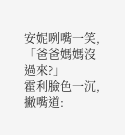安妮咧嘴一笑,「爸爸媽媽沒過來?」
霍利臉色一沉,撇嘴道: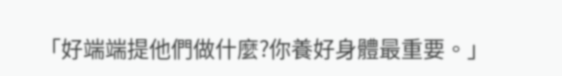「好端端提他們做什麼?你養好身體最重要。」